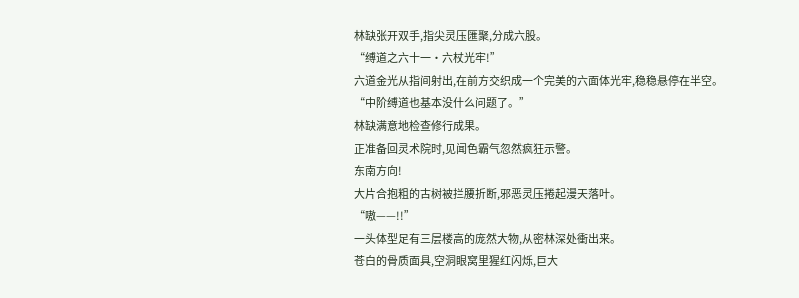林缺张开双手,指尖灵压匯聚,分成六股。
“缚道之六十一·六杖光牢!”
六道金光从指间射出,在前方交织成一个完美的六面体光牢,稳稳悬停在半空。
“中阶缚道也基本没什么问题了。”
林缺满意地检查修行成果。
正准备回灵术院时,见闻色霸气忽然疯狂示警。
东南方向!
大片合抱粗的古树被拦腰折断,邪恶灵压捲起漫天落叶。
“嗷——!!”
一头体型足有三层楼高的庞然大物,从密林深处衝出来。
苍白的骨质面具,空洞眼窝里猩红闪烁,巨大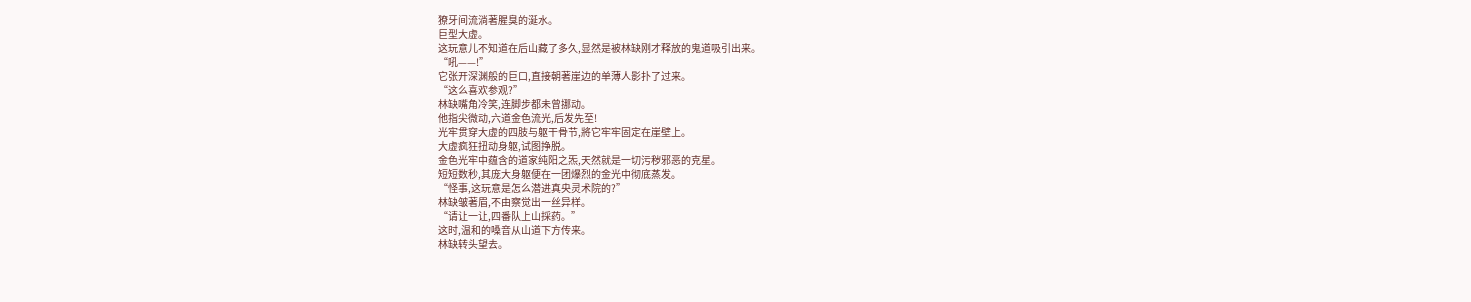獠牙间流淌著腥臭的涎水。
巨型大虚。
这玩意儿不知道在后山藏了多久,显然是被林缺刚才释放的鬼道吸引出来。
“吼——!”
它张开深渊般的巨口,直接朝著崖边的单薄人影扑了过来。
“这么喜欢参观?”
林缺嘴角冷笑,连脚步都未曾挪动。
他指尖微动,六道金色流光,后发先至!
光牢贯穿大虚的四肢与躯干骨节,將它牢牢固定在崖壁上。
大虚疯狂扭动身躯,试图挣脱。
金色光牢中蕴含的道家纯阳之炁,天然就是一切污秽邪恶的克星。
短短数秒,其庞大身躯便在一团爆烈的金光中彻底蒸发。
“怪事,这玩意是怎么潜进真央灵术院的?”
林缺皱著眉,不由察觉出一丝异样。
“请让一让,四番队上山採药。”
这时,温和的嗓音从山道下方传来。
林缺转头望去。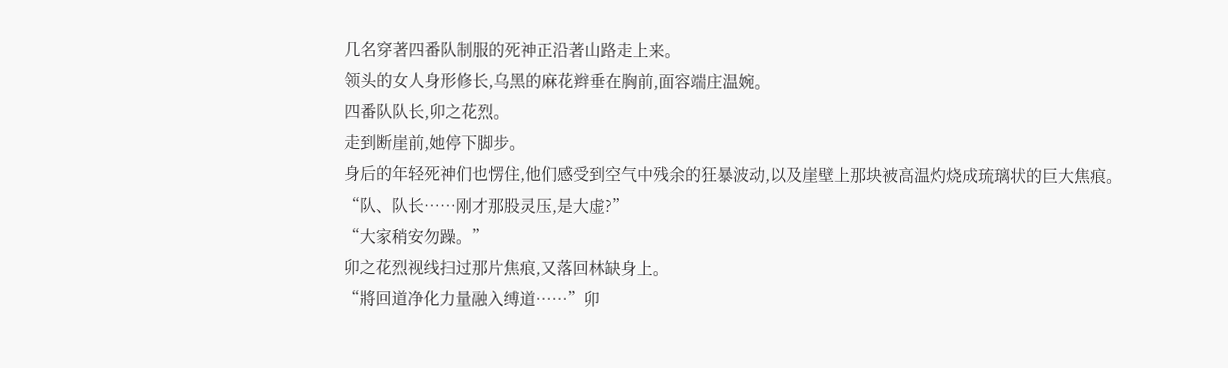几名穿著四番队制服的死神正沿著山路走上来。
领头的女人身形修长,乌黑的麻花辫垂在胸前,面容端庄温婉。
四番队队长,卯之花烈。
走到断崖前,她停下脚步。
身后的年轻死神们也愣住,他们感受到空气中残余的狂暴波动,以及崖壁上那块被高温灼烧成琉璃状的巨大焦痕。
“队、队长……刚才那股灵压,是大虚?”
“大家稍安勿躁。”
卯之花烈视线扫过那片焦痕,又落回林缺身上。
“將回道净化力量融入缚道……”卯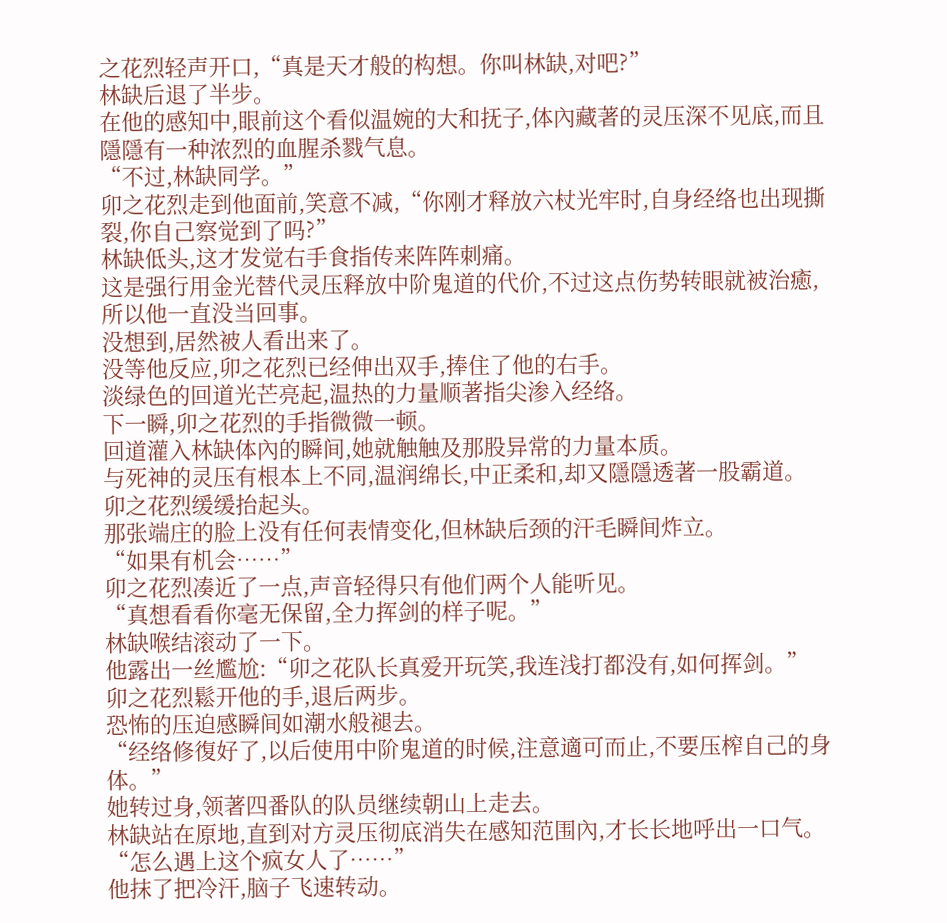之花烈轻声开口,“真是天才般的构想。你叫林缺,对吧?”
林缺后退了半步。
在他的感知中,眼前这个看似温婉的大和抚子,体內藏著的灵压深不见底,而且隱隱有一种浓烈的血腥杀戮气息。
“不过,林缺同学。”
卯之花烈走到他面前,笑意不减,“你刚才释放六杖光牢时,自身经络也出现撕裂,你自己察觉到了吗?”
林缺低头,这才发觉右手食指传来阵阵刺痛。
这是强行用金光替代灵压释放中阶鬼道的代价,不过这点伤势转眼就被治癒,所以他一直没当回事。
没想到,居然被人看出来了。
没等他反应,卯之花烈已经伸出双手,捧住了他的右手。
淡绿色的回道光芒亮起,温热的力量顺著指尖渗入经络。
下一瞬,卯之花烈的手指微微一顿。
回道灌入林缺体內的瞬间,她就触触及那股异常的力量本质。
与死神的灵压有根本上不同,温润绵长,中正柔和,却又隱隱透著一股霸道。
卯之花烈缓缓抬起头。
那张端庄的脸上没有任何表情变化,但林缺后颈的汗毛瞬间炸立。
“如果有机会……”
卯之花烈凑近了一点,声音轻得只有他们两个人能听见。
“真想看看你毫无保留,全力挥剑的样子呢。”
林缺喉结滚动了一下。
他露出一丝尷尬:“卯之花队长真爱开玩笑,我连浅打都没有,如何挥剑。”
卯之花烈鬆开他的手,退后两步。
恐怖的压迫感瞬间如潮水般褪去。
“经络修復好了,以后使用中阶鬼道的时候,注意適可而止,不要压榨自己的身体。”
她转过身,领著四番队的队员继续朝山上走去。
林缺站在原地,直到对方灵压彻底消失在感知范围內,才长长地呼出一口气。
“怎么遇上这个疯女人了……”
他抹了把冷汗,脑子飞速转动。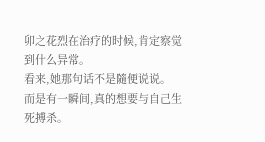卯之花烈在治疗的时候,肯定察觉到什么异常。
看来,她那句话不是隨便说说。
而是有一瞬间,真的想要与自己生死搏杀。